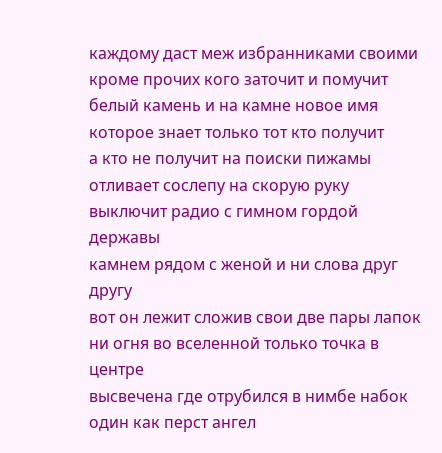каждому даст меж избранниками своими
кроме прочих кого заточит и помучит
белый камень и на камне новое имя
которое знает только тот кто получит
а кто не получит на поиски пижамы
отливает сослепу на скорую руку
выключит радио с гимном гордой державы
камнем рядом с женой и ни слова друг другу
вот он лежит сложив свои две пары лапок
ни огня во вселенной только точка в центре
высвечена где отрубился в нимбе набок
один как перст ангел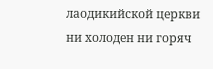лаодикийской церкви
ни холоден ни горяч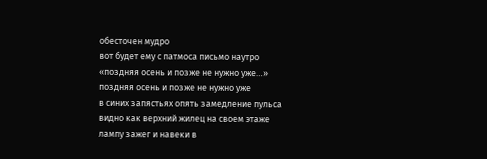обесточен мудро
вот будет ему с патмоса письмо наутро
«поздняя осень и позже не нужно уже…»
поздняя осень и позже не нужно уже
в синих запястьях опять замедление пульса
видно как верхний жилец на своем этаже
лампу зажег и навеки в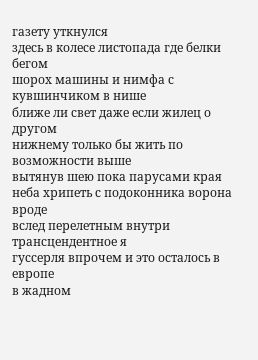газету уткнулся
здесь в колесе листопада где белки бегом
шорох машины и нимфа с кувшинчиком в нише
ближе ли свет даже если жилец о другом
нижнему только бы жить по возможности выше
вытянув шею пока парусами края
неба хрипеть с подоконника ворона вроде
вслед перелетным внутри трансцендентное я
гуссерля впрочем и это осталось в европе
в жадном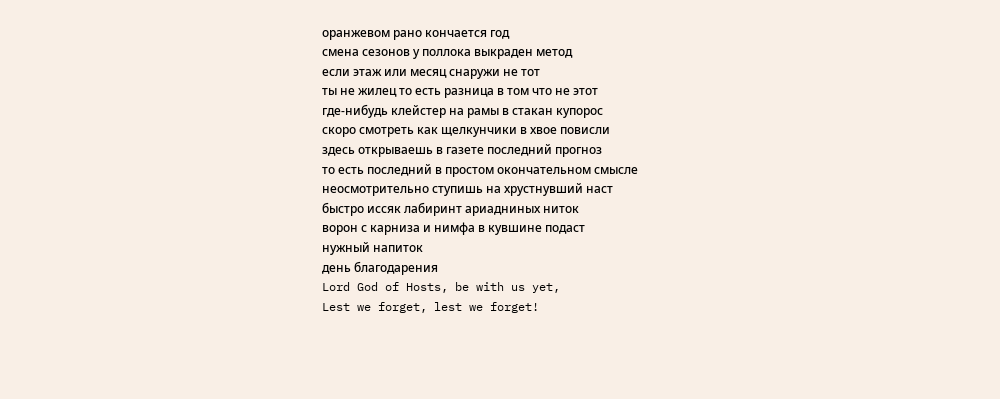оранжевом рано кончается год
смена сезонов у поллока выкраден метод
если этаж или месяц снаружи не тот
ты не жилец то есть разница в том что не этот
где-нибудь клейстер на рамы в стакан купорос
скоро смотреть как щелкунчики в хвое повисли
здесь открываешь в газете последний прогноз
то есть последний в простом окончательном смысле
неосмотрительно ступишь на хрустнувший наст
быстро иссяк лабиринт ариадниных ниток
ворон с карниза и нимфа в кувшине подаст
нужный напиток
день благодарения
Lord God of Hosts, be with us yet,
Lest we forget, lest we forget!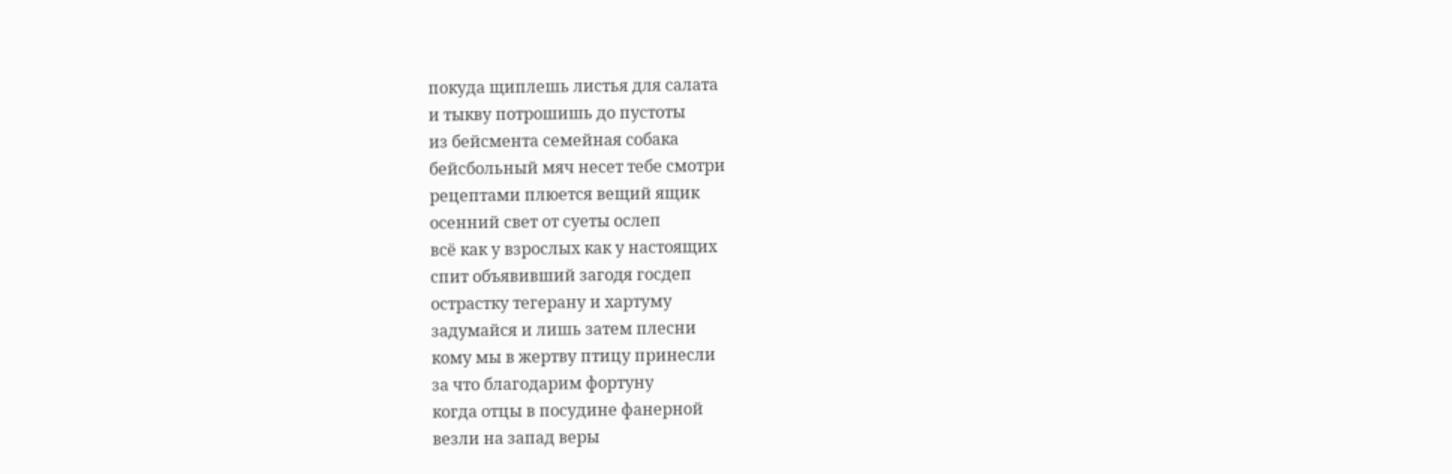покуда щиплешь листья для салата
и тыкву потрошишь до пустоты
из бейсмента семейная собака
бейсбольный мяч несет тебе смотри
рецептами плюется вещий ящик
осенний свет от суеты ослеп
всё как у взрослых как у настоящих
спит объявивший загодя госдеп
острастку тегерану и хартуму
задумайся и лишь затем плесни
кому мы в жертву птицу принесли
за что благодарим фортуну
когда отцы в посудине фанерной
везли на запад веры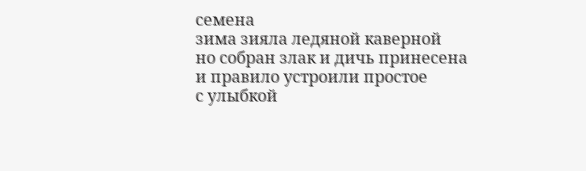семена
зима зияла ледяной каверной
но собран злак и дичь принесена
и правило устроили простое
с улыбкой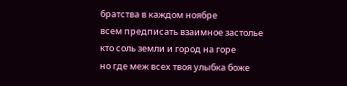братства в каждом ноябре
всем предписать взаимное застолье
кто соль земли и город на горе
но где меж всех твоя улыбка боже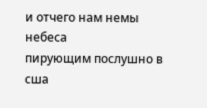и отчего нам немы небеса
пирующим послушно в сша